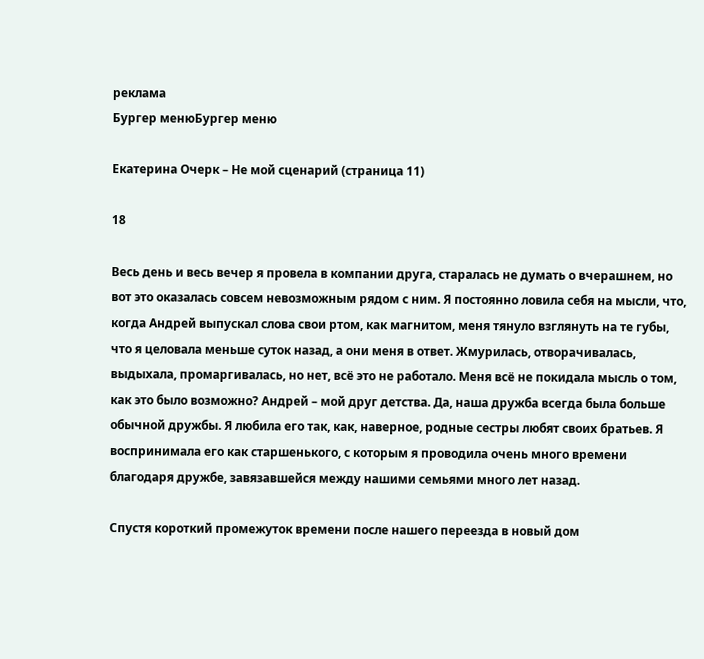реклама
Бургер менюБургер меню

Екатерина Очерк – Не мой сценарий (страница 11)

18

Весь день и весь вечер я провела в компании друга, старалась не думать о вчерашнем, но вот это оказалась совсем невозможным рядом с ним. Я постоянно ловила себя на мысли, что, когда Андрей выпускал слова свои ртом, как магнитом, меня тянуло взглянуть на те губы, что я целовала меньше суток назад, а они меня в ответ. Жмурилась, отворачивалась, выдыхала, промаргивалась, но нет, всё это не работало. Меня всё не покидала мысль о том, как это было возможно? Андрей – мой друг детства. Да, наша дружба всегда была больше обычной дружбы. Я любила его так, как, наверное, родные сестры любят своих братьев. Я воспринимала его как старшенького, с которым я проводила очень много времени благодаря дружбе, завязавшейся между нашими семьями много лет назад.

Спустя короткий промежуток времени после нашего переезда в новый дом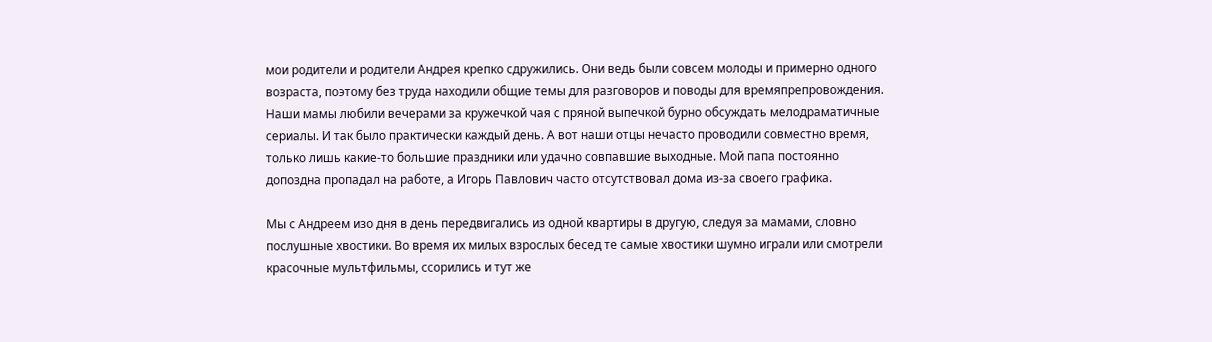мои родители и родители Андрея крепко сдружились. Они ведь были совсем молоды и примерно одного возраста, поэтому без труда находили общие темы для разговоров и поводы для времяпрепровождения. Наши мамы любили вечерами за кружечкой чая с пряной выпечкой бурно обсуждать мелодраматичные сериалы. И так было практически каждый день. А вот наши отцы нечасто проводили совместно время, только лишь какие-то большие праздники или удачно совпавшие выходные. Мой папа постоянно допоздна пропадал на работе, а Игорь Павлович часто отсутствовал дома из-за своего графика.

Мы с Андреем изо дня в день передвигались из одной квартиры в другую, следуя за мамами, словно послушные хвостики. Во время их милых взрослых бесед те самые хвостики шумно играли или смотрели красочные мультфильмы, ссорились и тут же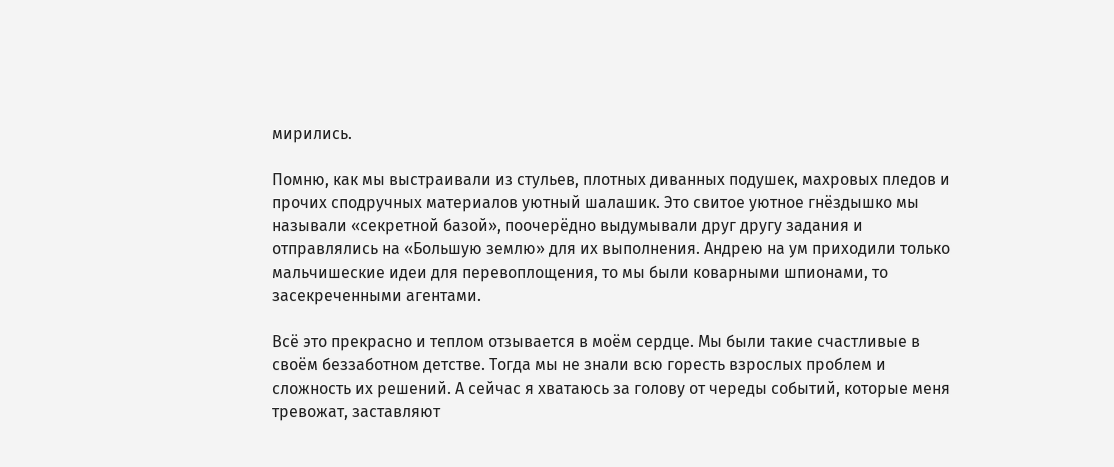мирились.

Помню, как мы выстраивали из стульев, плотных диванных подушек, махровых пледов и прочих сподручных материалов уютный шалашик. Это свитое уютное гнёздышко мы называли «секретной базой», поочерёдно выдумывали друг другу задания и отправлялись на «Большую землю» для их выполнения. Андрею на ум приходили только мальчишеские идеи для перевоплощения, то мы были коварными шпионами, то засекреченными агентами.

Всё это прекрасно и теплом отзывается в моём сердце. Мы были такие счастливые в своём беззаботном детстве. Тогда мы не знали всю горесть взрослых проблем и сложность их решений. А сейчас я хватаюсь за голову от череды событий, которые меня тревожат, заставляют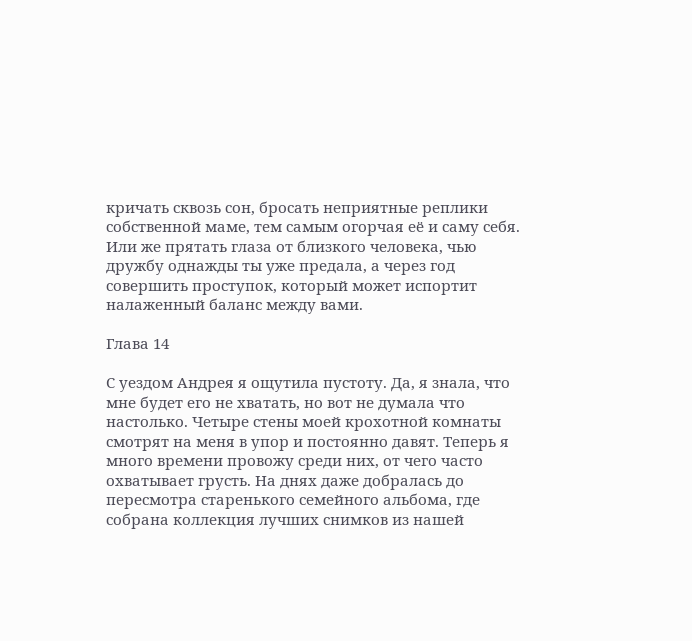кричать сквозь сон, бросать неприятные реплики собственной маме, тем самым огорчая её и саму себя. Или же прятать глаза от близкого человека, чью дружбу однажды ты уже предала, а через год совершить проступок, который может испортит налаженный баланс между вами.

Глава 14

С уездом Андрея я ощутила пустоту. Да, я знала, что мне будет его не хватать, но вот не думала что настолько. Четыре стены моей крохотной комнаты смотрят на меня в упор и постоянно давят. Теперь я много времени провожу среди них, от чего часто охватывает грусть. На днях даже добралась до пересмотра старенького семейного альбома, где собрана коллекция лучших снимков из нашей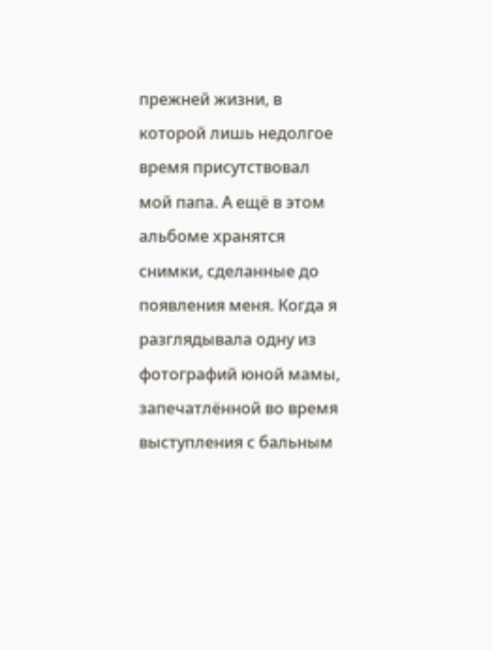прежней жизни, в которой лишь недолгое время присутствовал мой папа. А ещё в этом альбоме хранятся снимки, сделанные до появления меня. Когда я разглядывала одну из фотографий юной мамы, запечатлённой во время выступления с бальным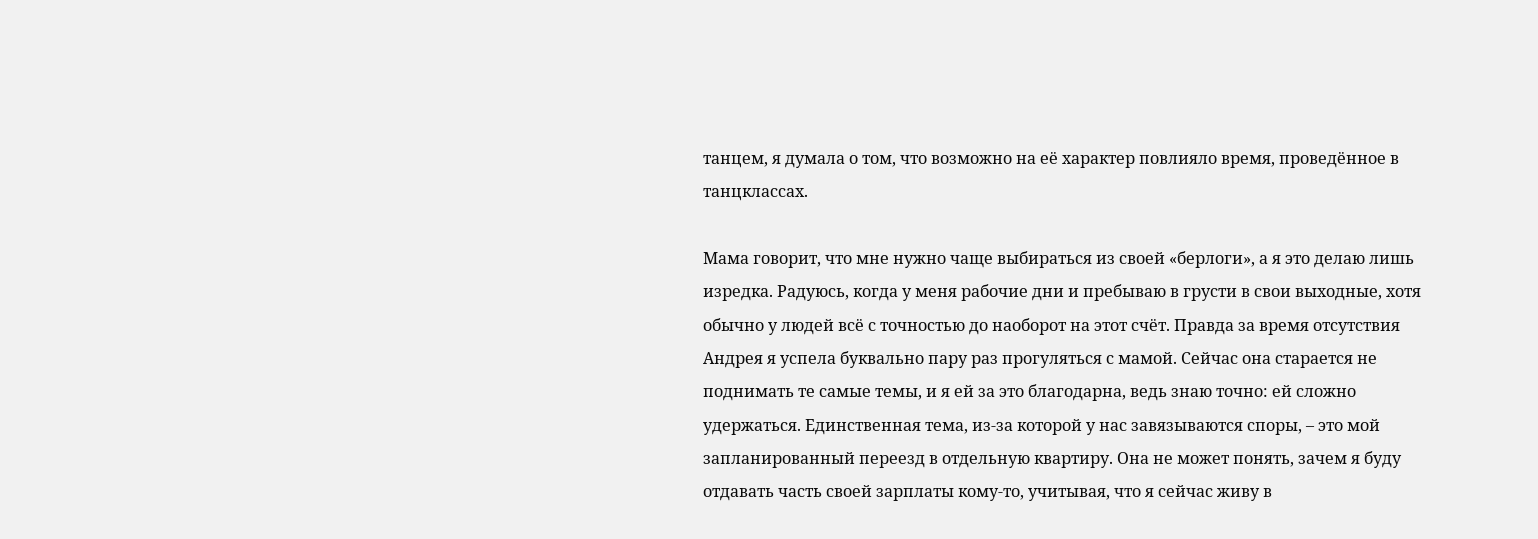танцем, я думала о том, что возможно на её характер повлияло время, проведённое в танцклассах.

Мама говорит, что мне нужно чаще выбираться из своей «берлоги», а я это делаю лишь изредка. Радуюсь, когда у меня рабочие дни и пребываю в грусти в свои выходные, хотя обычно у людей всё с точностью до наоборот на этот счёт. Правда за время отсутствия Андрея я успела буквально пару раз прогуляться с мамой. Сейчас она старается не поднимать те самые темы, и я ей за это благодарна, ведь знаю точно: ей сложно удержаться. Единственная тема, из-за которой у нас завязываются споры, – это мой запланированный переезд в отдельную квартиру. Она не может понять, зачем я буду отдавать часть своей зарплаты кому-то, учитывая, что я сейчас живу в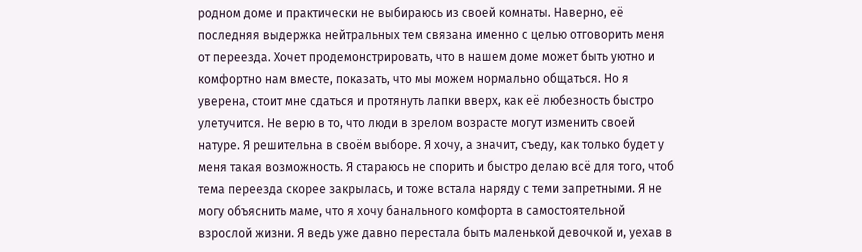родном доме и практически не выбираюсь из своей комнаты. Наверно, её последняя выдержка нейтральных тем связана именно с целью отговорить меня от переезда. Хочет продемонстрировать, что в нашем доме может быть уютно и комфортно нам вместе, показать, что мы можем нормально общаться. Но я уверена, стоит мне сдаться и протянуть лапки вверх, как её любезность быстро улетучится. Не верю в то, что люди в зрелом возрасте могут изменить своей натуре. Я решительна в своём выборе. Я хочу, а значит, съеду, как только будет у меня такая возможность. Я стараюсь не спорить и быстро делаю всё для того, чтоб тема переезда скорее закрылась, и тоже встала наряду с теми запретными. Я не могу объяснить маме, что я хочу банального комфорта в самостоятельной взрослой жизни. Я ведь уже давно перестала быть маленькой девочкой и, уехав в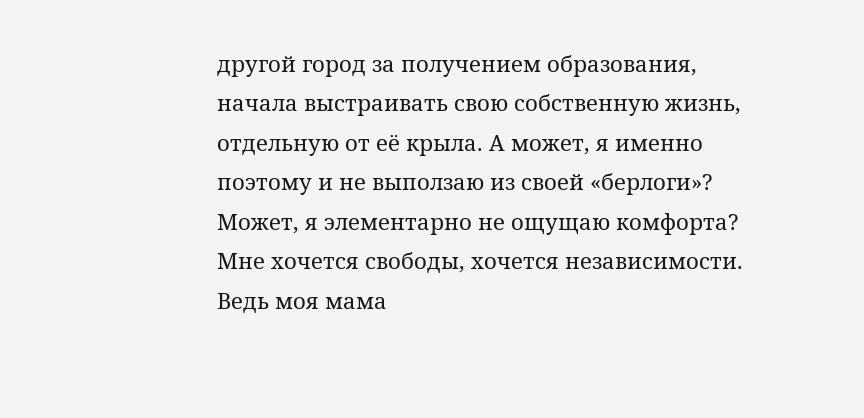другой город за получением образования, начала выстраивать свою собственную жизнь, отдельную от её крыла. А может, я именно поэтому и не выползаю из своей «берлоги»? Может, я элементарно не ощущаю комфорта? Мне хочется свободы, хочется независимости. Ведь моя мама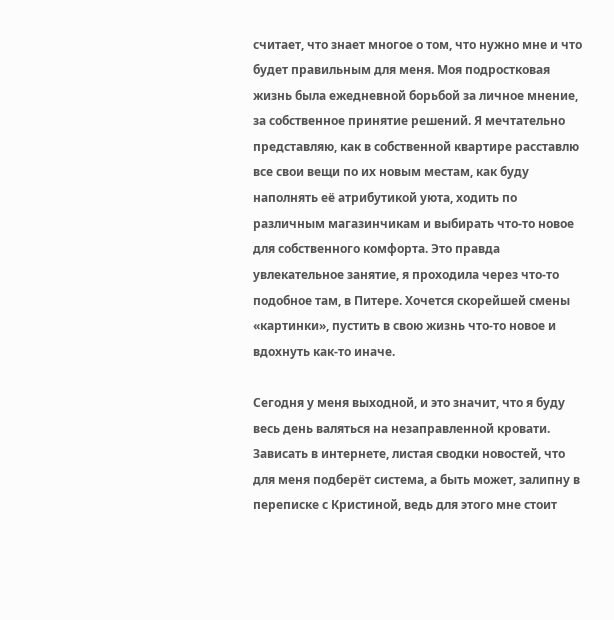считает, что знает многое о том, что нужно мне и что будет правильным для меня. Моя подростковая жизнь была ежедневной борьбой за личное мнение, за собственное принятие решений. Я мечтательно представляю, как в собственной квартире расставлю все свои вещи по их новым местам, как буду наполнять её атрибутикой уюта, ходить по различным магазинчикам и выбирать что-то новое для собственного комфорта. Это правда увлекательное занятие, я проходила через что-то подобное там, в Питере. Хочется скорейшей смены «картинки», пустить в свою жизнь что-то новое и вдохнуть как-то иначе.

Сегодня у меня выходной, и это значит, что я буду весь день валяться на незаправленной кровати. Зависать в интернете, листая сводки новостей, что для меня подберёт система, а быть может, залипну в переписке с Кристиной, ведь для этого мне стоит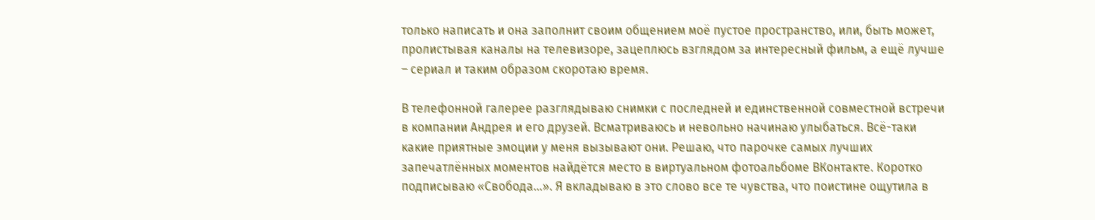только написать и она заполнит своим общением моё пустое пространство, или, быть может, пролистывая каналы на телевизоре, зацеплюсь взглядом за интересный фильм, а ещё лучше – сериал и таким образом скоротаю время.

В телефонной галерее разглядываю снимки с последней и единственной совместной встречи в компании Андрея и его друзей. Всматриваюсь и невольно начинаю улыбаться. Всё-таки какие приятные эмоции у меня вызывают они. Решаю, что парочке самых лучших запечатлённых моментов найдётся место в виртуальном фотоальбоме ВКонтакте. Коротко подписываю «Свобода…». Я вкладываю в это слово все те чувства, что поистине ощутила в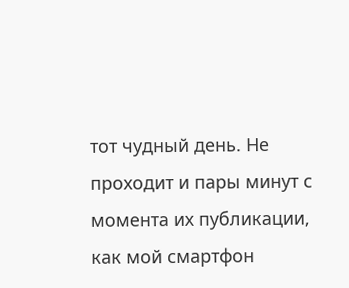тот чудный день. Не проходит и пары минут с момента их публикации, как мой смартфон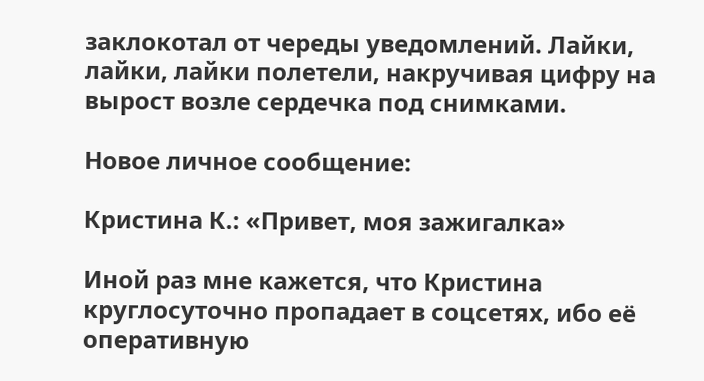заклокотал от череды уведомлений. Лайки, лайки, лайки полетели, накручивая цифру на вырост возле сердечка под снимками.

Новое личное сообщение:

Кристина К.: «Привет, моя зажигалка»

Иной раз мне кажется, что Кристина круглосуточно пропадает в соцсетях, ибо её оперативную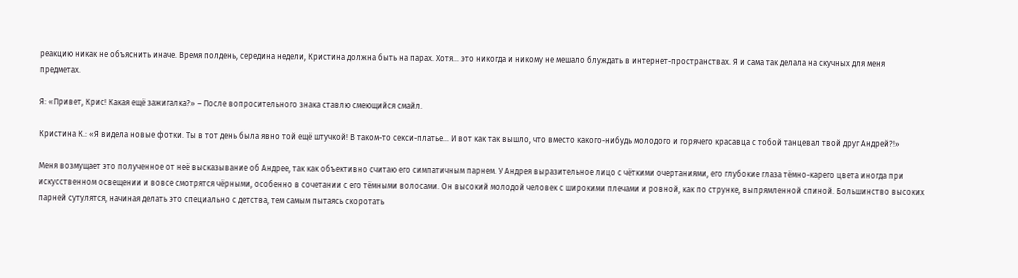реакцию никак не объяснить иначе. Время полдень, середина недели, Кристина должна быть на парах. Хотя… это никогда и никому не мешало блуждать в интернет-пространствах. Я и сама так делала на скучных для меня предметах.

Я: «Привет, Крис! Какая ещё зажигалка?» – После вопросительного знака ставлю смеющийся смайл.

Кристина К.: «Я видела новые фотки. Ты в тот день была явно той ещё штучкой! В таком-то секси-платье… И вот как так вышло, что вместо какого-нибудь молодого и горячего красавца с тобой танцевал твой друг Андрей?!»

Меня возмущает это полученное от неё высказывание об Андрее, так как объективно считаю его симпатичным парнем. У Андрея выразительное лицо с чёткими очертаниями, его глубокие глаза тёмно-карего цвета иногда при искусственном освещении и вовсе смотрятся чёрными, особенно в сочетании с его тёмными волосами. Он высокий молодой человек с широкими плечами и ровной, как по струнке, выпрямленной спиной. Большинство высоких парней сутулятся, начиная делать это специально с детства, тем самым пытаясь скоротать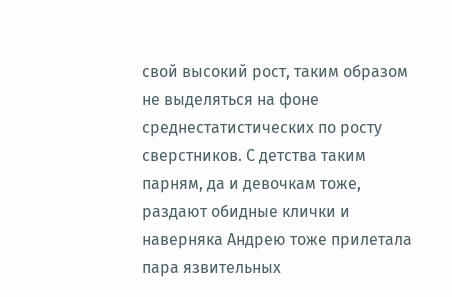свой высокий рост, таким образом не выделяться на фоне среднестатистических по росту сверстников. С детства таким парням, да и девочкам тоже, раздают обидные клички и наверняка Андрею тоже прилетала пара язвительных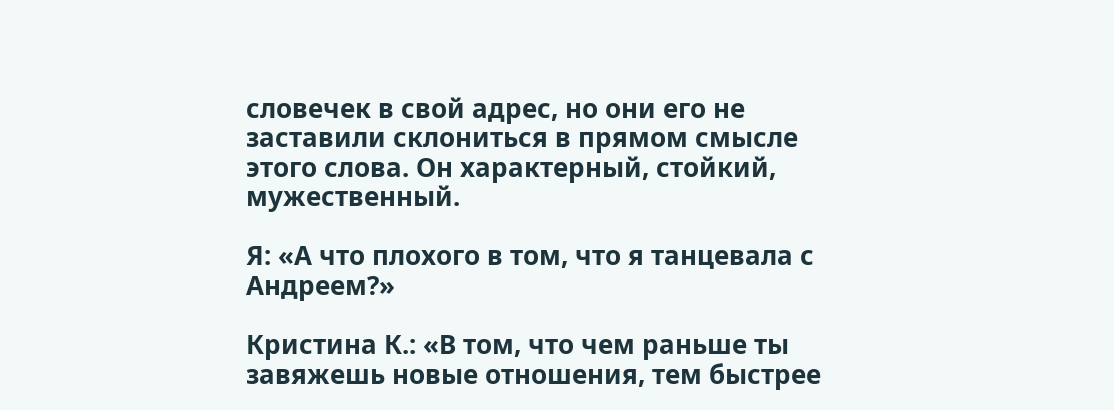словечек в свой адрес, но они его не заставили склониться в прямом смысле этого слова. Он характерный, стойкий, мужественный.

Я: «А что плохого в том, что я танцевала с Андреем?»

Кристина К.: «В том, что чем раньше ты завяжешь новые отношения, тем быстрее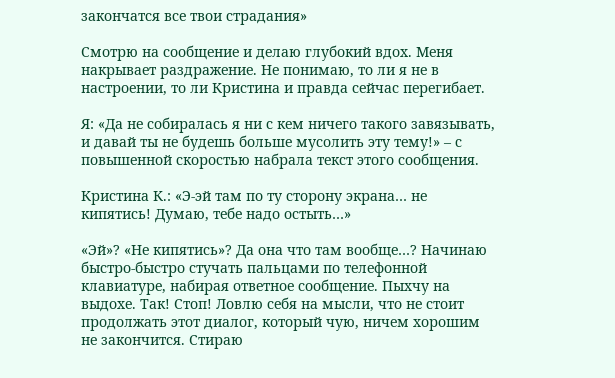закончатся все твои страдания»

Смотрю на сообщение и делаю глубокий вдох. Меня накрывает раздражение. Не понимаю, то ли я не в настроении, то ли Кристина и правда сейчас перегибает.

Я: «Да не собиралась я ни с кем ничего такого завязывать, и давай ты не будешь больше мусолить эту тему!» – с повышенной скоростью набрала текст этого сообщения.

Кристина К.: «Э-эй там по ту сторону экрана… не кипятись! Думаю, тебе надо остыть…»

«Эй»? «Не кипятись»? Да она что там вообще…? Начинаю быстро-быстро стучать пальцами по телефонной клавиатуре, набирая ответное сообщение. Пыхчу на выдохе. Так! Стоп! Ловлю себя на мысли, что не стоит продолжать этот диалог, который чую, ничем хорошим не закончится. Стираю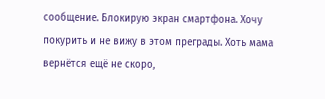сообщение. Блокирую экран смартфона. Хочу покурить и не вижу в этом преграды. Хоть мама вернётся ещё не скоро,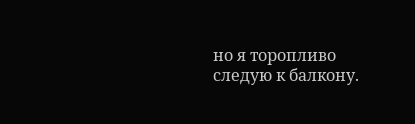но я торопливо следую к балкону.